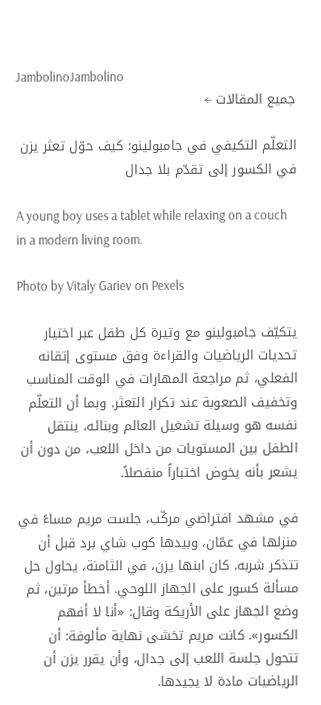JambolinoJambolino
جميع المقالات ←

التعلّم التكيفي في جامبولينو: كيف حوّل تعثر يزن في الكسور إلى تقدّم بلا جدال

A young boy uses a tablet while relaxing on a couch in a modern living room.

Photo by Vitaly Gariev on Pexels

يتكيّف جامبولينو مع وتيرة كل طفل عبر اختيار تحديات الرياضيات والقراءة وفق مستوى إتقانه الفعلي، ثم مراجعة المهارات في الوقت المناسب وتخفيف الصعوبة عند تكرار التعثر. وبما أن التعلّم نفسه هو وسيلة تشغيل العالم وبنائه، ينتقل الطفل بين المستويات من داخل اللعب، من دون أن يشعر بأنه يخوض اختباراً منفصلاً.

في مشهد افتراضي مركّب، جلست مريم مساءً في منزلها في عمّان، وبيدها كوب شاي برد قبل أن تتذكر شربه. كان ابنها يزن، في الثامنة، يحاول حل مسألة كسور على الجهاز اللوحي. أخطأ مرتين، ثم وضع الجهاز على الأريكة وقال: «أنا لا أفهم الكسور». كانت مريم تخشى نهاية مألوفة: أن تتحول جلسة اللعب إلى جدال، وأن يقرر يزن أن الرياضيات مادة لا يجيدها.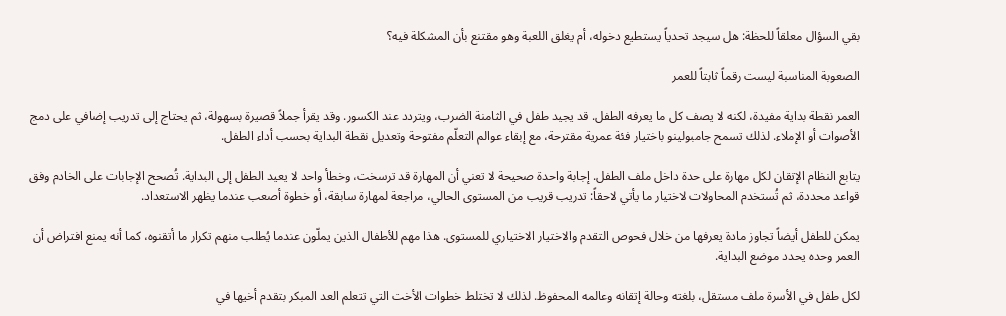بقي السؤال معلقاً للحظة: هل سيجد تحدياً يستطيع دخوله، أم يغلق اللعبة وهو مقتنع بأن المشكلة فيه؟

الصعوبة المناسبة ليست رقماً ثابتاً للعمر

العمر نقطة بداية مفيدة، لكنه لا يصف كل ما يعرفه الطفل. قد يجيد طفل في الثامنة الضرب، ويتردد عند الكسور. وقد يقرأ جملاً قصيرة بسهولة، ثم يحتاج إلى تدريب إضافي على دمج الأصوات أو الإملاء. لذلك تسمح جامبولينو باختيار فئة عمرية مقترحة، مع إبقاء عوالم التعلّم مفتوحة وتعديل نقطة البداية بحسب أداء الطفل.

يتابع النظام الإتقان لكل مهارة على حدة داخل ملف الطفل. إجابة واحدة صحيحة لا تعني أن المهارة قد ترسخت، وخطأ واحد لا يعيد الطفل إلى البداية. تُصحح الإجابات على الخادم وفق قواعد محددة، ثم تُستخدم المحاولات لاختيار ما يأتي لاحقاً: تدريب قريب من المستوى الحالي، مراجعة لمهارة سابقة، أو خطوة أصعب عندما يظهر الاستعداد.

يمكن للطفل أيضاً تجاوز مادة يعرفها من خلال فحوص التقدم والاختيار الاختياري للمستوى. هذا مهم للأطفال الذين يملّون عندما يُطلب منهم تكرار ما أتقنوه، كما أنه يمنع افتراض أن العمر وحده يحدد موضع البداية.

لكل طفل في الأسرة ملف مستقل، بلغته وحالة إتقانه وعالمه المحفوظ. لذلك لا تختلط خطوات الأخت التي تتعلم العد المبكر بتقدم أخيها في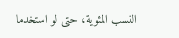النسب المئوية، حتى لو استخدما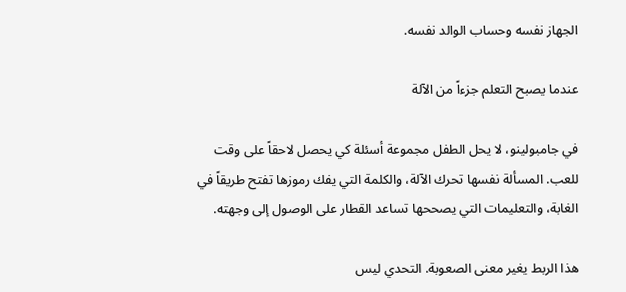الجهاز نفسه وحساب الوالد نفسه.

عندما يصبح التعلم جزءاً من الآلة

في جامبولينو، لا يحل الطفل مجموعة أسئلة كي يحصل لاحقاً على وقت للعب. المسألة نفسها تحرك الآلة، والكلمة التي يفك رموزها تفتح طريقاً في الغابة، والتعليمات التي يصححها تساعد القطار على الوصول إلى وجهته.

هذا الربط يغير معنى الصعوبة. التحدي ليس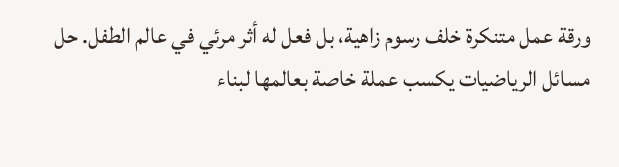ورقة عمل متنكرة خلف رسوم زاهية، بل فعل له أثر مرئي في عالم الطفل. حل مسائل الرياضيات يكسب عملة خاصة بعالمها لبناء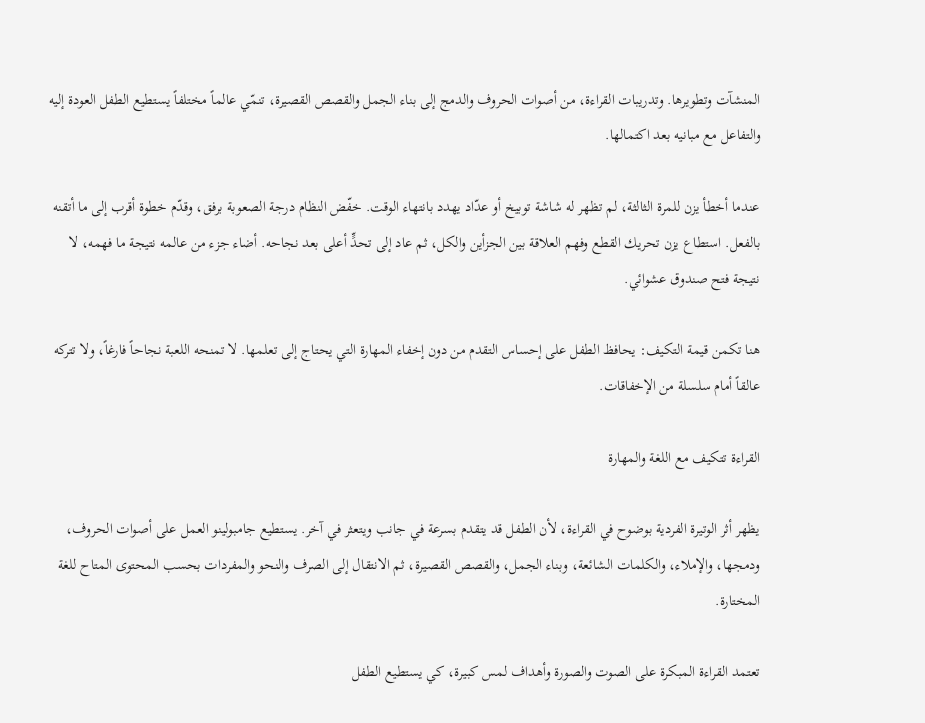المنشآت وتطويرها. وتدريبات القراءة، من أصوات الحروف والدمج إلى بناء الجمل والقصص القصيرة، تنمّي عالماً مختلفاً يستطيع الطفل العودة إليه والتفاعل مع مبانيه بعد اكتمالها.

عندما أخطأ يزن للمرة الثالثة، لم تظهر له شاشة توبيخ أو عدّاد يهدد بانتهاء الوقت. خفّض النظام درجة الصعوبة برفق، وقدّم خطوة أقرب إلى ما أتقنه بالفعل. استطاع يزن تحريك القطع وفهم العلاقة بين الجزأين والكل، ثم عاد إلى تحدٍّ أعلى بعد نجاحه. أضاء جزء من عالمه نتيجة ما فهمه، لا نتيجة فتح صندوق عشوائي.

هنا تكمن قيمة التكيف: يحافظ الطفل على إحساس التقدم من دون إخفاء المهارة التي يحتاج إلى تعلمها. لا تمنحه اللعبة نجاحاً فارغاً، ولا تتركه عالقاً أمام سلسلة من الإخفاقات.

القراءة تتكيف مع اللغة والمهارة

يظهر أثر الوتيرة الفردية بوضوح في القراءة، لأن الطفل قد يتقدم بسرعة في جانب ويتعثر في آخر. يستطيع جامبولينو العمل على أصوات الحروف، ودمجها، والإملاء، والكلمات الشائعة، وبناء الجمل، والقصص القصيرة، ثم الانتقال إلى الصرف والنحو والمفردات بحسب المحتوى المتاح للغة المختارة.

تعتمد القراءة المبكرة على الصوت والصورة وأهداف لمس كبيرة، كي يستطيع الطفل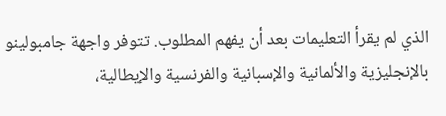الذي لم يقرأ التعليمات بعد أن يفهم المطلوب. تتوفر واجهة جامبولينو بالإنجليزية والألمانية والإسبانية والفرنسية والإيطالية،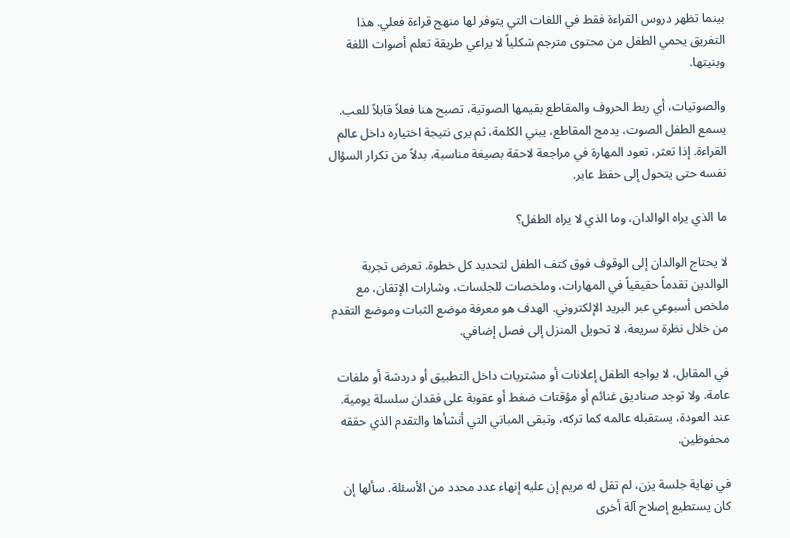بينما تظهر دروس القراءة فقط في اللغات التي يتوفر لها منهج قراءة فعلي. هذا التفريق يحمي الطفل من محتوى مترجم شكلياً لا يراعي طريقة تعلم أصوات اللغة وبنيتها.

والصوتيات، أي ربط الحروف والمقاطع بقيمها الصوتية، تصبح هنا فعلاً قابلاً للعب. يسمع الطفل الصوت، يدمج المقاطع، يبني الكلمة، ثم يرى نتيجة اختياره داخل عالم القراءة. إذا تعثر، تعود المهارة في مراجعة لاحقة بصيغة مناسبة، بدلاً من تكرار السؤال نفسه حتى يتحول إلى حفظ عابر.

ما الذي يراه الوالدان، وما الذي لا يراه الطفل؟

لا يحتاج الوالدان إلى الوقوف فوق كتف الطفل لتحديد كل خطوة. تعرض تجربة الوالدين تقدماً حقيقياً في المهارات، وملخصات للجلسات، وشارات الإتقان، مع ملخص أسبوعي عبر البريد الإلكتروني. الهدف هو معرفة موضع الثبات وموضع التقدم من خلال نظرة سريعة، لا تحويل المنزل إلى فصل إضافي.

في المقابل، لا يواجه الطفل إعلانات أو مشتريات داخل التطبيق أو دردشة أو ملفات عامة. ولا توجد صناديق غنائم أو مؤقتات ضغط أو عقوبة على فقدان سلسلة يومية. عند العودة، يستقبله عالمه كما تركه، وتبقى المباني التي أنشأها والتقدم الذي حققه محفوظين.

في نهاية جلسة يزن، لم تقل له مريم إن عليه إنهاء عدد محدد من الأسئلة. سألها إن كان يستطيع إصلاح آلة أخرى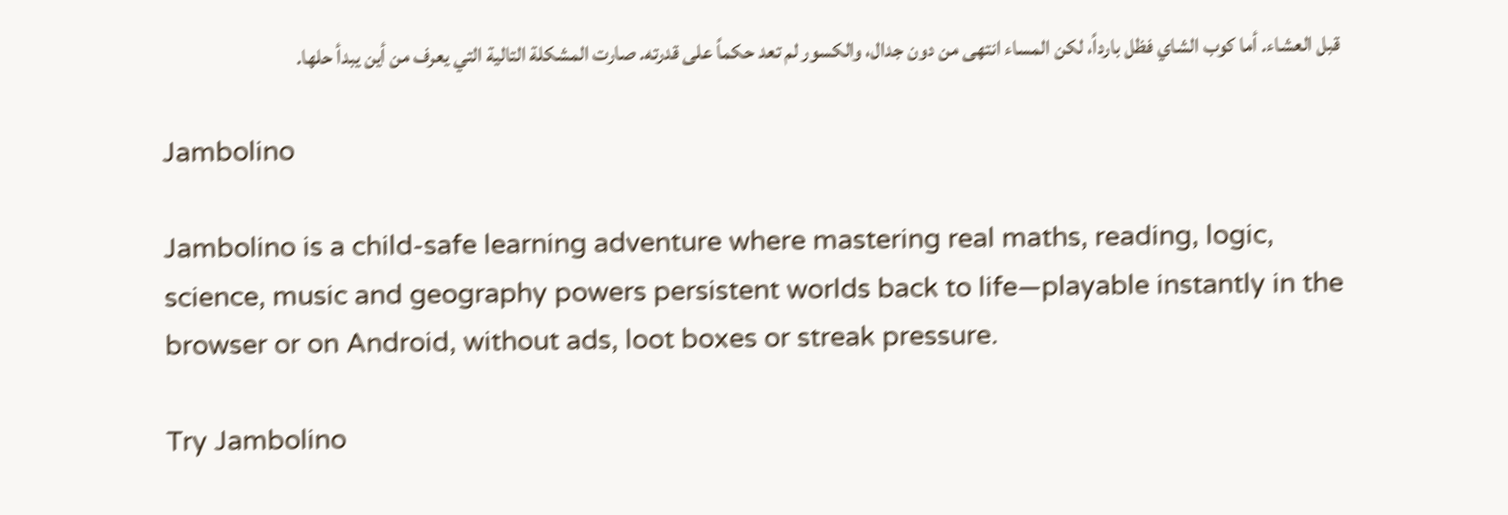قبل العشاء. أما كوب الشاي فظل بارداً، لكن المساء انتهى من دون جدال، والكسور لم تعد حكماً على قدرته. صارت المشكلة التالية التي يعرف من أين يبدأ حلها.

Jambolino

Jambolino is a child-safe learning adventure where mastering real maths, reading, logic, science, music and geography powers persistent worlds back to life—playable instantly in the browser or on Android, without ads, loot boxes or streak pressure.

Try Jambolino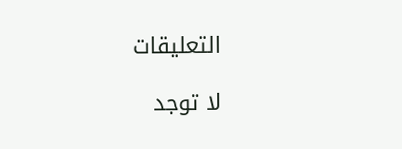التعليقات

لا توجد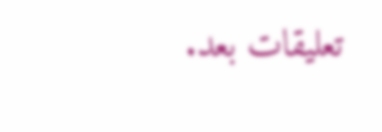تعليقات بعد.